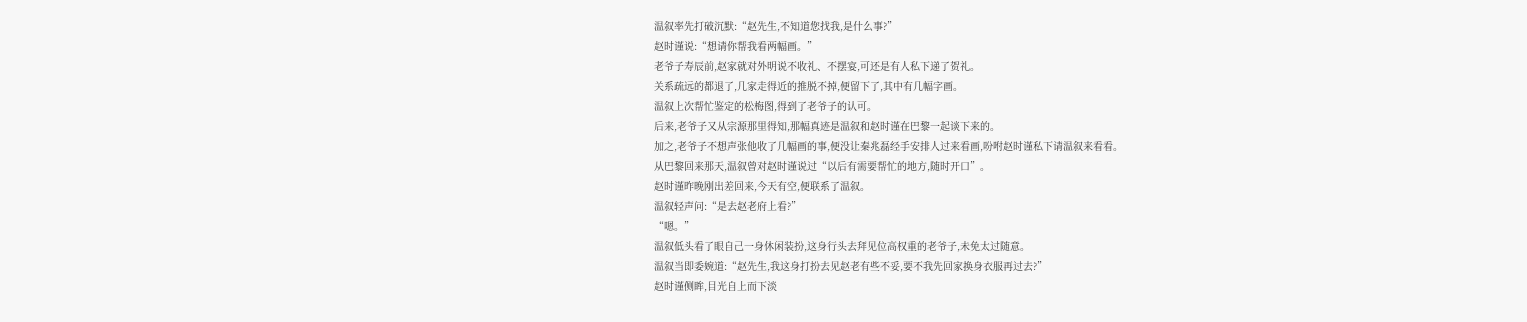温叙率先打破沉默:“赵先生,不知道您找我,是什么事?”
赵时谨说:“想请你帮我看两幅画。”
老爷子寿辰前,赵家就对外明说不收礼、不摆宴,可还是有人私下递了贺礼。
关系疏远的都退了,几家走得近的推脱不掉,便留下了,其中有几幅字画。
温叙上次帮忙鉴定的松梅图,得到了老爷子的认可。
后来,老爷子又从宗源那里得知,那幅真迹是温叙和赵时谨在巴黎一起谈下来的。
加之,老爷子不想声张他收了几幅画的事,便没让秦兆磊经手安排人过来看画,吩咐赵时谨私下请温叙来看看。
从巴黎回来那天,温叙曾对赵时谨说过“以后有需要帮忙的地方,随时开口”。
赵时谨昨晚刚出差回来,今天有空,便联系了温叙。
温叙轻声问:“是去赵老府上看?”
“嗯。”
温叙低头看了眼自己一身休闲装扮,这身行头去拜见位高权重的老爷子,未免太过随意。
温叙当即委婉道:“赵先生,我这身打扮去见赵老有些不妥,要不我先回家换身衣服再过去?”
赵时谨侧眸,目光自上而下淡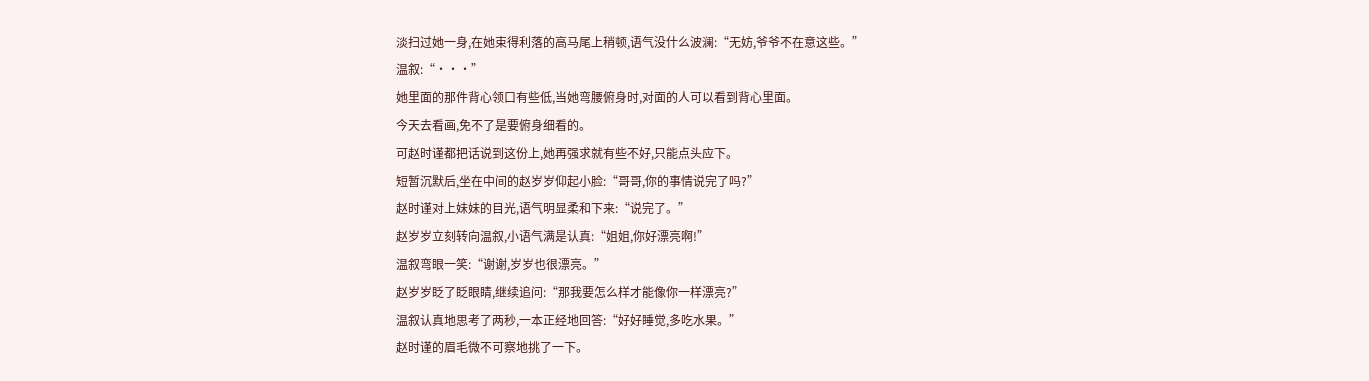淡扫过她一身,在她束得利落的高马尾上稍顿,语气没什么波澜:“无妨,爷爷不在意这些。”
温叙:“···”
她里面的那件背心领口有些低,当她弯腰俯身时,对面的人可以看到背心里面。
今天去看画,免不了是要俯身细看的。
可赵时谨都把话说到这份上,她再强求就有些不好,只能点头应下。
短暂沉默后,坐在中间的赵岁岁仰起小脸:“哥哥,你的事情说完了吗?”
赵时谨对上妹妹的目光,语气明显柔和下来:“说完了。”
赵岁岁立刻转向温叙,小语气满是认真:“姐姐,你好漂亮啊!”
温叙弯眼一笑:“谢谢,岁岁也很漂亮。”
赵岁岁眨了眨眼睛,继续追问:“那我要怎么样才能像你一样漂亮?”
温叙认真地思考了两秒,一本正经地回答:“好好睡觉,多吃水果。”
赵时谨的眉毛微不可察地挑了一下。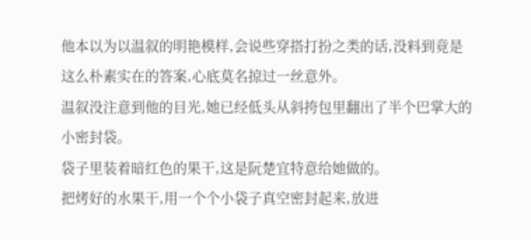他本以为以温叙的明艳模样,会说些穿搭打扮之类的话,没料到竟是这么朴素实在的答案,心底莫名掠过一丝意外。
温叙没注意到他的目光,她已经低头从斜挎包里翻出了半个巴掌大的小密封袋。
袋子里装着暗红色的果干,这是阮楚宜特意给她做的。
把烤好的水果干,用一个个小袋子真空密封起来,放进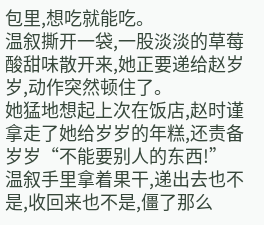包里,想吃就能吃。
温叙撕开一袋,一股淡淡的草莓酸甜味散开来,她正要递给赵岁岁,动作突然顿住了。
她猛地想起上次在饭店,赵时谨拿走了她给岁岁的年糕,还责备岁岁“不能要别人的东西!”
温叙手里拿着果干,递出去也不是,收回来也不是,僵了那么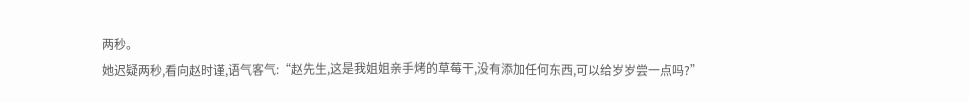两秒。
她迟疑两秒,看向赵时谨,语气客气:“赵先生,这是我姐姐亲手烤的草莓干,没有添加任何东西,可以给岁岁尝一点吗?”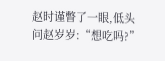赵时谨瞥了一眼,低头问赵岁岁:“想吃吗?”